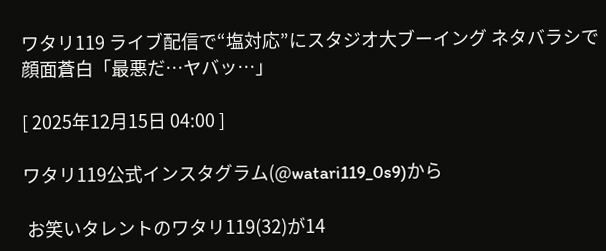ワタリ119 ライブ配信で“塩対応”にスタジオ大ブーイング ネタバラシで顔面蒼白「最悪だ…ヤバッ…」

[ 2025年12月15日 04:00 ]

ワタリ119公式インスタグラム(@watari119_0s9)から

 お笑いタレントのワタリ119(32)が14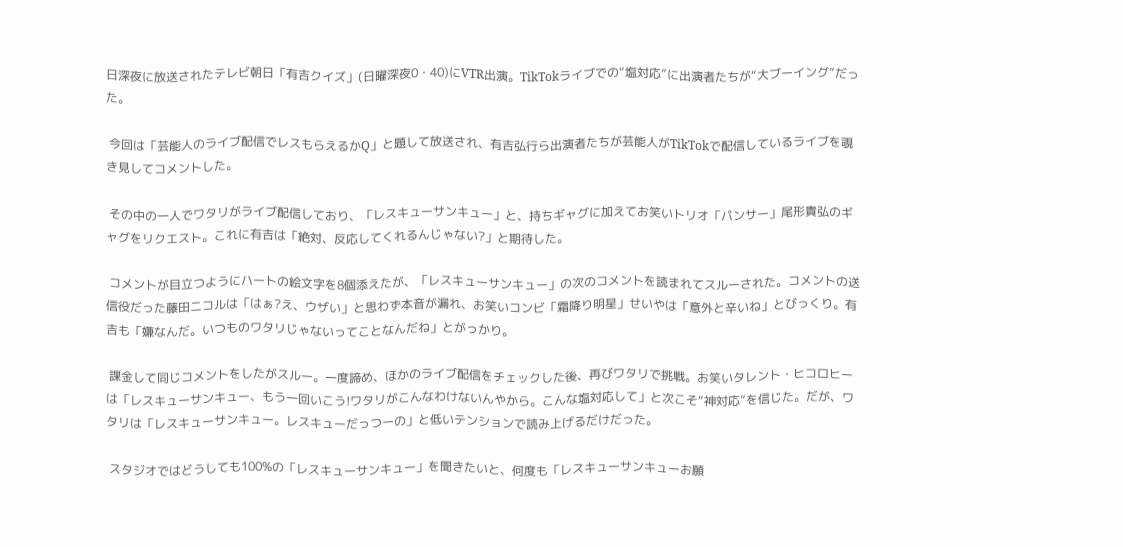日深夜に放送されたテレビ朝日「有吉クイズ」(日曜深夜0・40)にVTR出演。TikTokライブでの“塩対応”に出演者たちが“大ブーイング”だった。

 今回は「芸能人のライブ配信でレスもらえるかQ」と題して放送され、有吉弘行ら出演者たちが芸能人がTikTokで配信しているライブを覗き見してコメントした。

 その中の一人でワタリがライブ配信しており、「レスキューサンキュー」と、持ちギャグに加えてお笑いトリオ「パンサー」尾形貴弘のギャグをリクエスト。これに有吉は「絶対、反応してくれるんじゃない?」と期待した。

 コメントが目立つようにハートの絵文字を8個添えたが、「レスキューサンキュー」の次のコメントを読まれてスルーされた。コメントの送信役だった藤田ニコルは「はぁ?え、ウザい」と思わず本音が漏れ、お笑いコンビ「霜降り明星」せいやは「意外と辛いね」とびっくり。有吉も「嫌なんだ。いつものワタリじゃないってことなんだね」とがっかり。

 課金して同じコメントをしたがスルー。一度諦め、ほかのライブ配信をチェックした後、再びワタリで挑戦。お笑いタレント・ヒコロヒーは「レスキューサンキュー、もう一回いこう!ワタリがこんなわけないんやから。こんな塩対応して」と次こそ“神対応”を信じた。だが、ワタリは「レスキューサンキュー。レスキューだっつーの」と低いテンションで読み上げるだけだった。

 スタジオではどうしても100%の「レスキューサンキュー」を聞きたいと、何度も「レスキューサンキューお願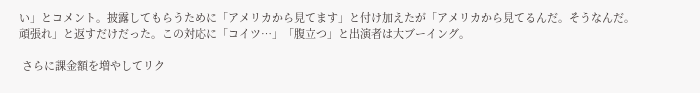い」とコメント。披露してもらうために「アメリカから見てます」と付け加えたが「アメリカから見てるんだ。そうなんだ。頑張れ」と返すだけだった。この対応に「コイツ…」「腹立つ」と出演者は大ブーイング。

 さらに課金額を増やしてリク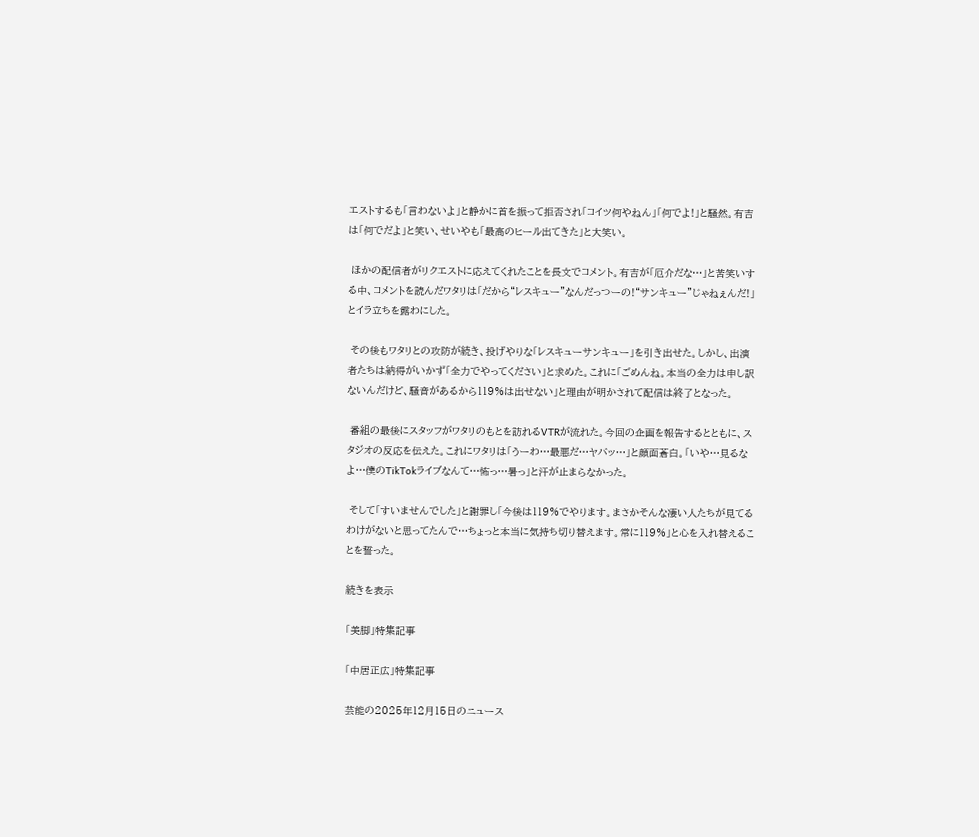エストするも「言わないよ」と静かに首を振って拒否され「コイツ何やねん」「何でよ!」と騒然。有吉は「何でだよ」と笑い、せいやも「最高のヒール出てきた」と大笑い。

 ほかの配信者がリクエストに応えてくれたことを長文でコメント。有吉が「厄介だな…」と苦笑いする中、コメントを読んだワタリは「だから“レスキュー”なんだっつーの!“サンキュー”じゃねぇんだ!」とイラ立ちを露わにした。

 その後もワタリとの攻防が続き、投げやりな「レスキューサンキュー」を引き出せた。しかし、出演者たちは納得がいかず「全力でやってください」と求めた。これに「ごめんね。本当の全力は申し訳ないんだけど、騒音があるから119%は出せない」と理由が明かされて配信は終了となった。

 番組の最後にスタッフがワタリのもとを訪れるVTRが流れた。今回の企画を報告するとともに、スタジオの反応を伝えた。これにワタリは「うーわ…最悪だ…ヤバッ…」と顔面蒼白。「いや…見るなよ…僕のTikTokライブなんて…怖っ…暑っ」と汗が止まらなかった。

 そして「すいませんでした」と謝罪し「今後は119%でやります。まさかそんな凄い人たちが見てるわけがないと思ってたんで…ちょっと本当に気持ち切り替えます。常に119%」と心を入れ替えることを誓った。

続きを表示

「美脚」特集記事

「中居正広」特集記事

芸能の2025年12月15日のニュース